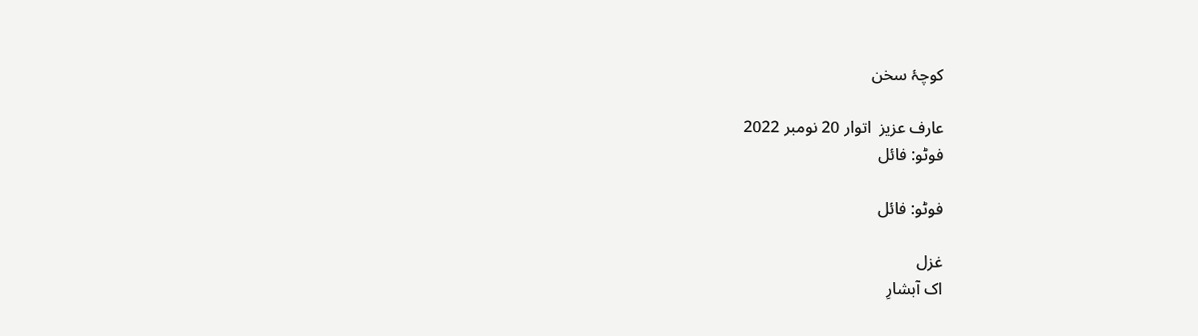کوچۂ سخن

عارف عزیز  اتوار 20 نومبر 2022
فوٹو: فائل

فوٹو: فائل

غزل
اک آبشارِ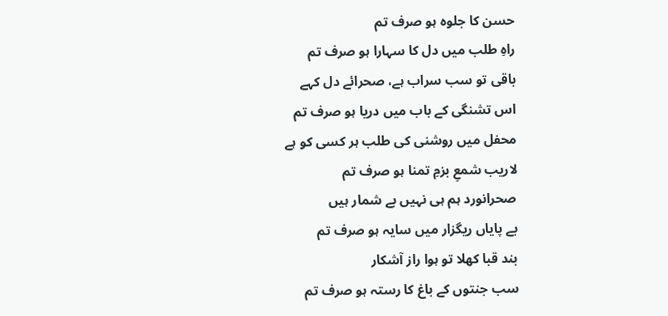حسن کا جلوہ ہو صرف تم
راہِ طلب میں دل کا سہارا ہو صرف تم
باقی تو سب سراب ہے، صحرائے دل کہے
اس تشنگی کے باب میں دریا ہو صرف تم
محفل میں روشنی کی طلب ہر کسی کو ہے
لاریب شمعِ بزمِ تمنا ہو صرف تم
صحرانورد ہم ہی نہیں بے شمار ہیں
بے پایاں ریگزار میں سایہ ہو صرف تم
بند قبا کھلا تو ہوا راز آشکار
سب جنتوں کے باغ کا رستہ ہو صرف تم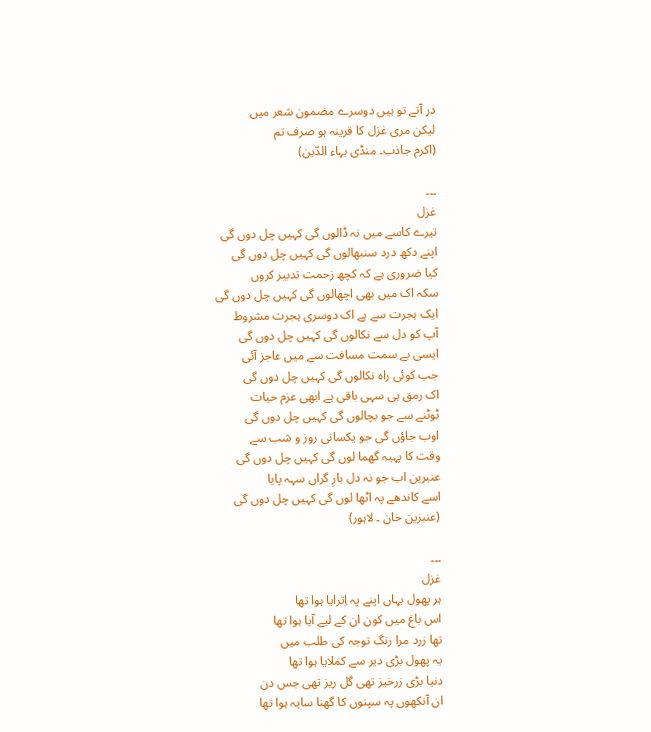در آتے تو ہیں دوسرے مضمون شعر میں
لیکن مری غزل کا قرینہ ہو صرف تم
(اکرم جاذب۔ منڈی بہاء الدّین)

۔۔۔
غزل
تیرے کاسے میں نہ ڈالوں گی کہیں چل دوں گی
اپنے دکھ درد سنبھالوں گی کہیں چل دوں گی
کیا ضروری ہے کہ کچھ زحمت تدبیر کروں
سکہ اک میں بھی اچھالوں گی کہیں چل دوں گی
ایک ہجرت سے ہے اک دوسری ہجرت مشروط
آپ کو دل سے نکالوں گی کہیں چل دوں گی
ایسی بے سمت مسافت سے میں عاجز آئی
جب کوئی راہ نکالوں گی کہیں چل دوں گی
اک رمق ہی سہی باقی ہے ابھی عزم حیات
ٹوٹنے سے جو بچالوں گی کہیں چل دوں گی
اوب جاؤں گی جو یکسانی روز و شب سے
وقت کا پہیہ گھما لوں گی کہیں چل دوں گی
عنبرین اب جو نہ دل بارِ گراں سہہ پایا
اسے کاندھے پہ اٹھا لوں گی کہیں چل دوں گی
(عنبرین خان ۔ لاہور)

۔۔۔
غزل
ہر پھول یہاں اپنے پہ اِترایا ہوا تھا
اس باغ میں کون ان کے لیے آیا ہوا تھا
تھا زرد مرا رنگ توجہ کی طلب میں
یہ پھول بڑی دیر سے کملایا ہوا تھا
دنیا بڑی زرخیز تھی گل ریز تھی جس دن
ان آنکھوں پہ سپنوں کا گھنا سایہ ہوا تھا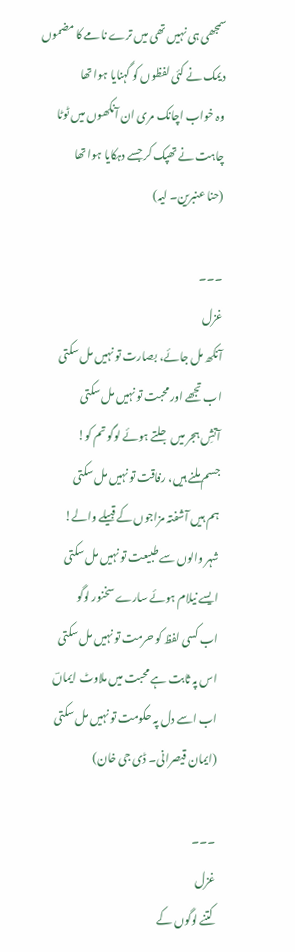سمجھی ہی نہیں تھی میں ترے نامے کا مضموں
دیمک نے کئی لفظوں کو گہنایا ہوا تھا
وہ خواب اچانک مری ان آنکھوں میں ٹوٹا
چاہت نے تھپک کر جسے دہکایا ہوا تھا
(حنا عنبرین۔ لیہ)

۔۔۔
غزل
آنکھ مل جائے، بصارت تو نہیں مل سکتی
اب تجھے اور محبت تو نہیں مل سکتی
آتشِ ہجر میں جلتے ہوئے لوگو تم کو!
جسم ملنے ہیں، رفاقت تو نہیں مل سکتی
ہم ہیں آشفتہ مزاجوں کے قبیلے والے!
شہر والوں سے طبیعت تو نہیں مل سکتی
ایسے نیلام ہوئے سارے سخنور لوگو
اب کسی لفظ کو حرمت تو نہیں مل سکتی
اس پہ ثابت ہے محبت میں ملاوٹ ایماںؔ
اب اسے دل پہ حکومت تو نہیں مل سکتی
(ایمان قیصرانی۔ ڈی جی خان)

۔۔۔
غزل
کتنے لوگوں کے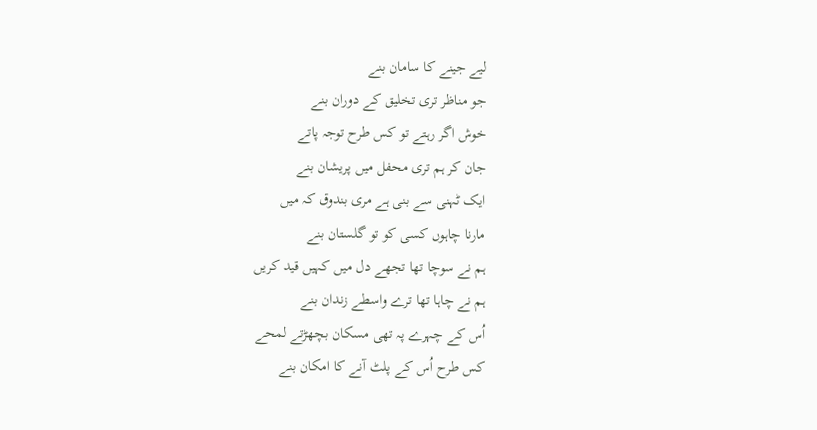لیے جینے کا سامان بنے
جو مناظر تری تخلیق کے دوران بنے
خوش اگر رہتے تو کس طرح توجہ پاتے
جان کر ہم تری محفل میں پریشان بنے
ایک ٹہنی سے بنی ہے مری بندوق کہ میں
مارنا چاہوں کسی کو تو گلستان بنے
ہم نے سوچا تھا تجھے دل میں کہیں قید کریں
ہم نے چاہا تھا ترے واسطے زندان بنے
اُس کے چہرے پہ تھی مسکان بچھڑتے لمحے
کس طرح اُس کے پلٹ آنے کا امکان بنے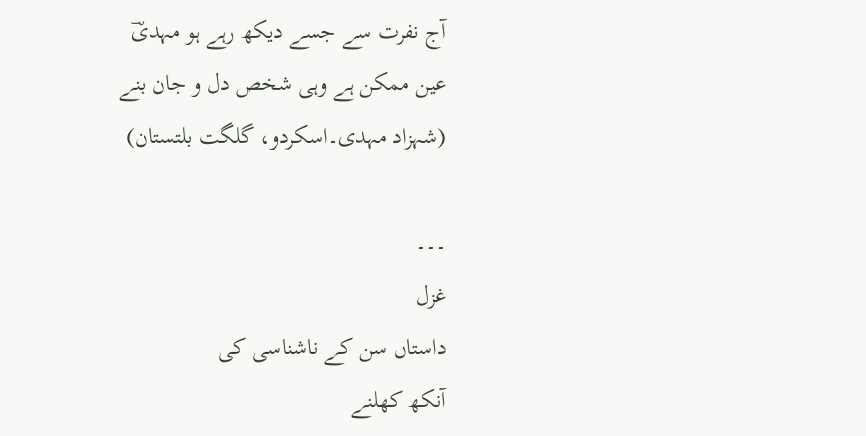آج نفرت سے جسے دیکھ رہے ہو مہدیؔ
عین ممکن ہے وہی شخص دل و جان بنے
(شہزاد مہدی۔اسکردو، گلگت بلتستان)

۔۔۔
غزل
داستاں سن کے ناشناسی کی
آنکھ کھلنے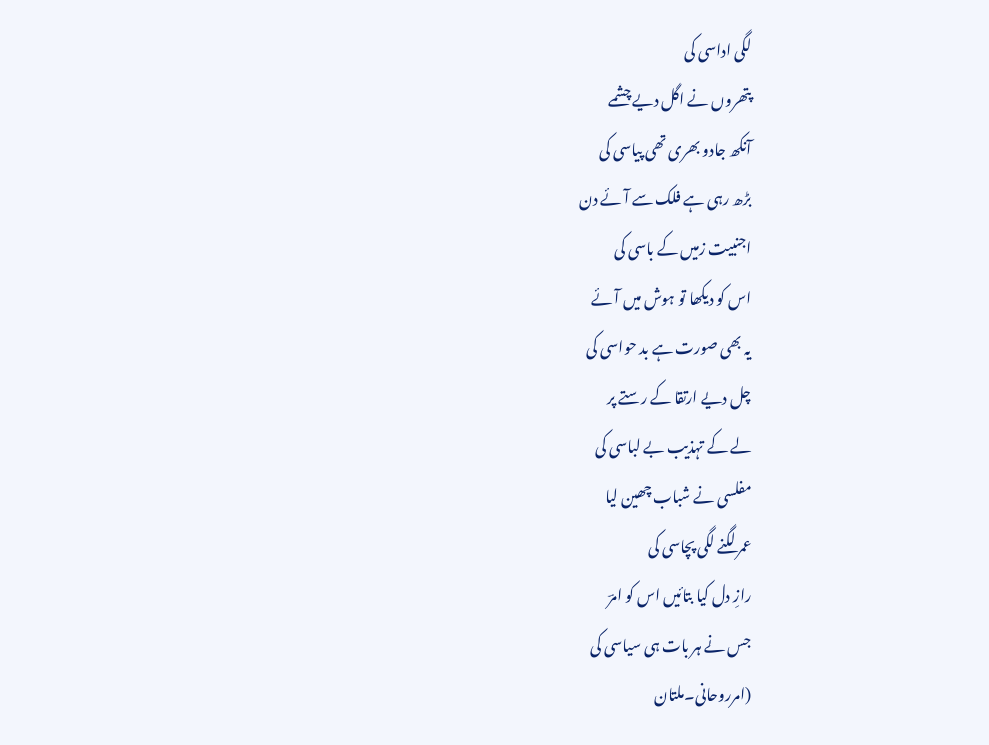لگی اداسی کی
پتھروں نے اگل دیے چشمے
آنکھ جادو بھری تھی پیاسی کی
بڑھ رہی ہے فلک سے آئے دن
اجنبیت زمیں کے باسی کی
اس کو دیکھا تو ہوش میں آئے
یہ بھی صورت ہے بد حواسی کی
چل دیے ارتقا کے رستے پر
لے کے تہذیب بے لباسی کی
مفلسی نے شباب چھین لیا
عمر لگنے لگی پچاسی کی
رازِ دل کیا بتائیں اس کو امرؔ
جس نے ہر بات ہی سیاسی کی
(امرروحانی۔ملتان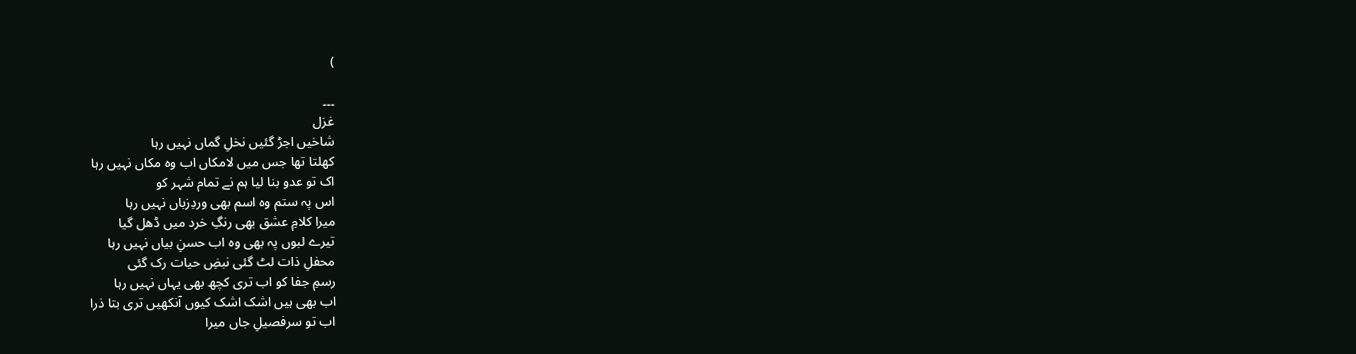)

۔۔۔
غزل
شاخیں اجڑ گئیں نخلِ گماں نہیں رہا
کھلتا تھا جس میں لامکاں اب وہ مکاں نہیں رہا
اک تو عدو بنا لیا ہم نے تمام شہر کو
اس پہ ستم وہ اسم بھی وردِزباں نہیں رہا
میرا کلامِ عشق بھی رنگِ خرد میں ڈھل گیا
تیرے لبوں پہ بھی وہ اب حسنِ بیاں نہیں رہا
محفلِ ذات لٹ گئی نبضِ حیات رک گئی
رسمِ جفا کو اب تری کچھ بھی یہاں نہیں رہا
اب بھی ہیں اشک اشک کیوں آنکھیں تری بتا ذرا
اب تو سرفصیلِ جاں میرا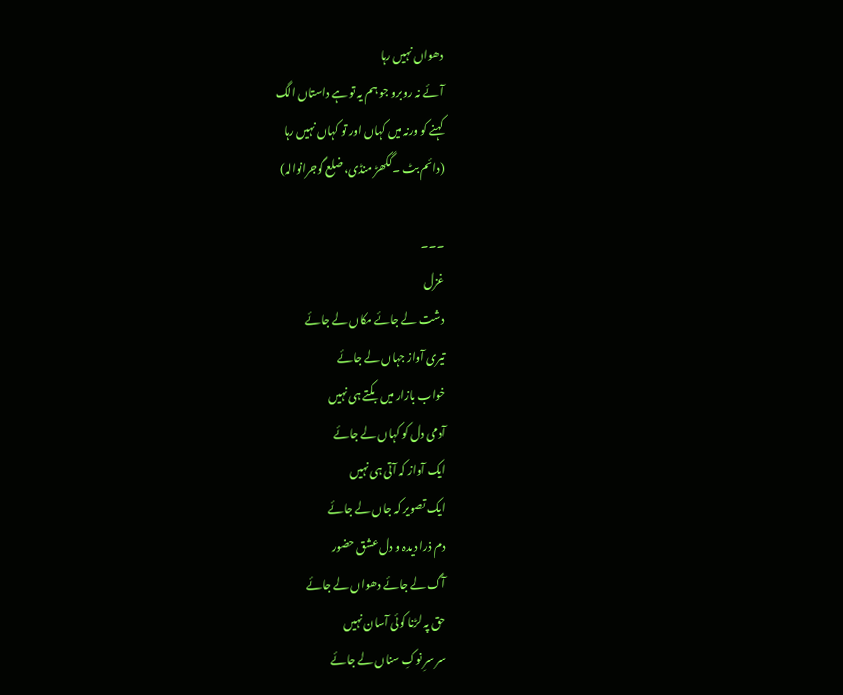دھواں نہیں رہا
آئے نہ روبرو جو ہم یہ تو ہے داستاں الگ
کہنے کو ورنہ میں کہاں اور تو کہاں نہیں رہا
(دائم بٹ ۔گکھڑ منڈی، ضلع گوجرانوالہ)

۔۔۔
غزل
دشت لے جائے مکاں لے جائے
تیری آواز جہاں لے جائے
خواب بازار میں بکتے ہی نہیں
آدمی دل کو کہاں لے جائے
ایک آواز کہ آتی ہی نہیں
ایک تصویر کہ جاں لے جائے
دم ذرا دیدہ و دل عشق حضور
آگ لے جائے دھواں لے جائے
حق پہ لڑنا کوئی آسان نہیں
سر سرِ نوکِ سناں لے جائے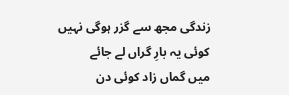زندگی مجھ سے گزر ہوگی نہیں
کوئی یہ بارِ گراں لے جائے
میں گماں زاد کوئی دن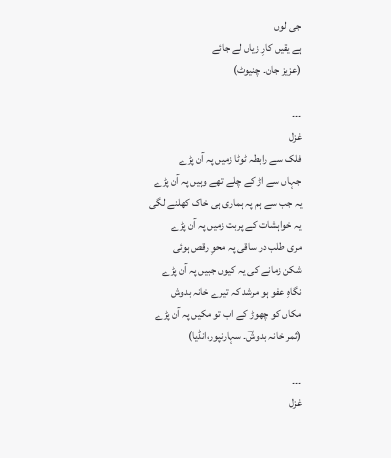جی لوں
ہے یقیں کارِ زیاں لے جائے
(عزیز جان۔ چنیوٹ)

۔۔۔
غزل
فلک سے رابطہ ٹوٹا زمیں پہ آن پڑے
جہاں سے اڑ کے چلے تھے وہیں پہ آن پڑے
یہ جب سے ہم پہ ہماری ہی خاک کھلنے لگی
یہ خواہشات کے پربت زمیں پہ آن پڑے
مری طلب در ساقی پہ محوِ رقص ہوئی
شکن زمانے کی یہ کیوں جبیں پہ آن پڑے
نگاہِ عفو ہو مرشد کہ تیرے خانہ بدوش
مکاں کو چھوڑ کے اب تو مکیں پہ آن پڑے
(ثمر خانہ بدوشؔ۔ سہارنپور،انڈیا)

۔۔۔
غزل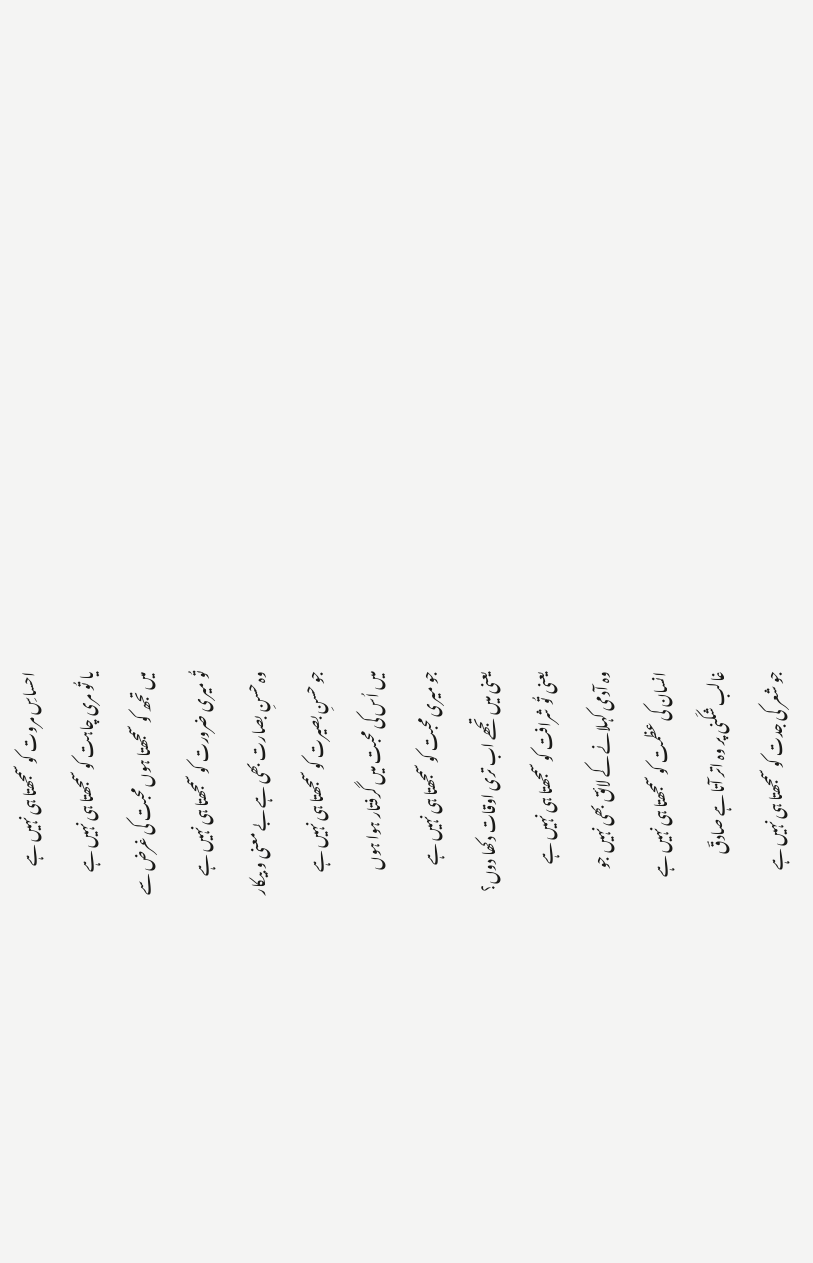احساسِ مروت کو سمجھتا ہی نہیں ہے
یا تُو مری چاہت کو سمجھتا ہی نہیں ہے
میں تجھ کو سمجھتا ہوں محبت کی غرض سے
تُو میری ضرورت کو سمجھتا ہی نہیں ہے
وہ حسنِ بصارت بھی ہے بے معنی و بیکار
جو حسنِ بصیرت کو سمجھتا ہی نہیں ہے
میں اُس کی محبت میں گرفتار ہوا ہوں
جو میری محبت کو سمجھتا ہی نہیں ہے
یعنی میں تجھے اب تری اوقات دکھا دوں؟
یعنی تُو شرافت کو سمجھتا ہی نہیں ہے
وہ آدمی کہلانے کے لائق بھی نہیں جو
انسان کی عظمت کو سمجھتا ہی نہیں ہے
غالب شکَنی پر وہ اتر آتا ہے صادقؔ
جو شعر کی جدت کو سمجھتا ہی نہیں ہے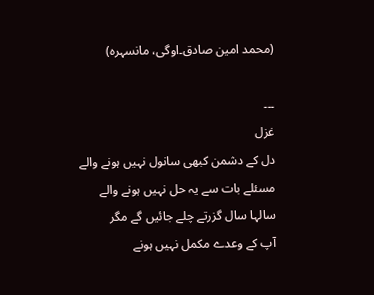(محمد امین صادق۔اوگی، مانسہرہ)

۔۔۔
غزل
دل کے دشمن کبھی سانول نہیں ہونے والے
مسئلے بات سے یہ حل نہیں ہونے والے
سالہا سال گزرتے چلے جائیں گے مگر
آپ کے وعدے مکمل نہیں ہونے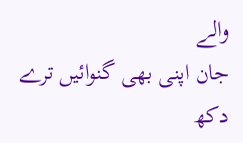والے
جان اپنی بھی گنوائیں ترے دکھ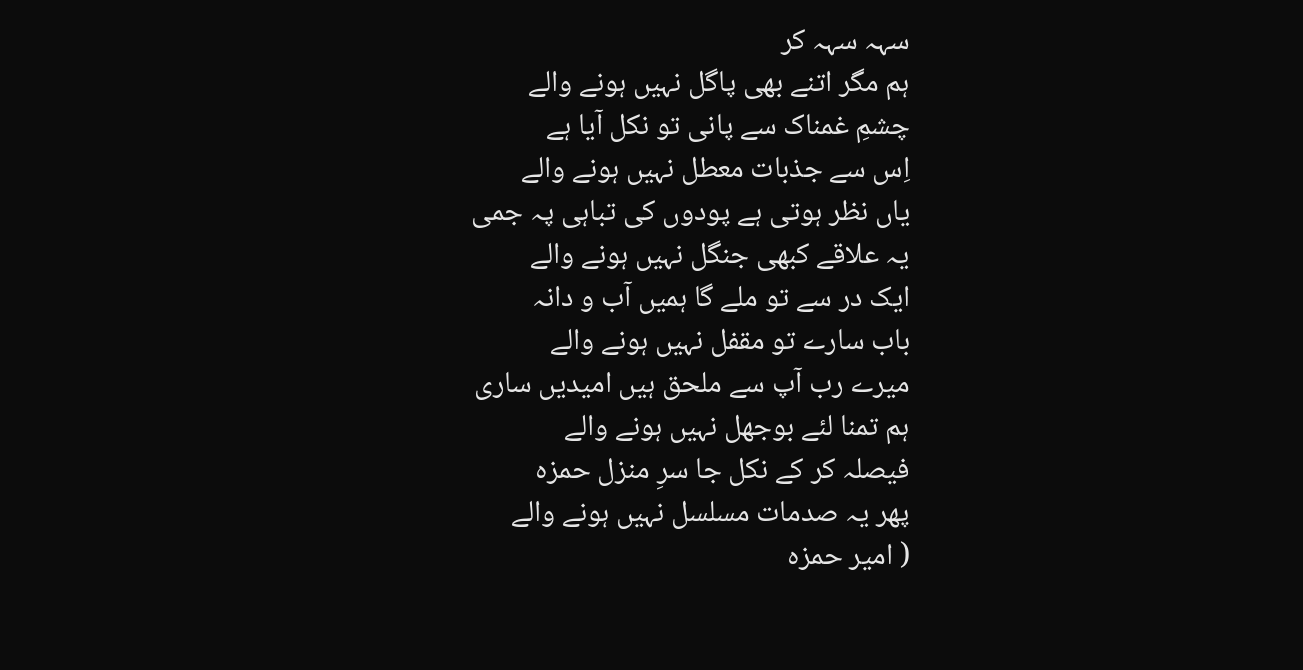سہہ سہہ کر
ہم مگر اتنے بھی پاگل نہیں ہونے والے
چشمِ غمناک سے پانی تو نکل آیا ہے
اِس سے جذبات معطل نہیں ہونے والے
یاں نظر ہوتی ہے پودوں کی تباہی پہ جمی
یہ علاقے کبھی جنگل نہیں ہونے والے
ایک در سے تو ملے گا ہمیں آب و دانہ
باب سارے تو مقفل نہیں ہونے والے
میرے رب آپ سے ملحق ہیں امیدیں ساری
ہم تمنا لئے بوجھل نہیں ہونے والے
فیصلہ کر کے نکل جا سرِ منزل حمزہ
پھر یہ صدمات مسلسل نہیں ہونے والے
( امیر حمزہ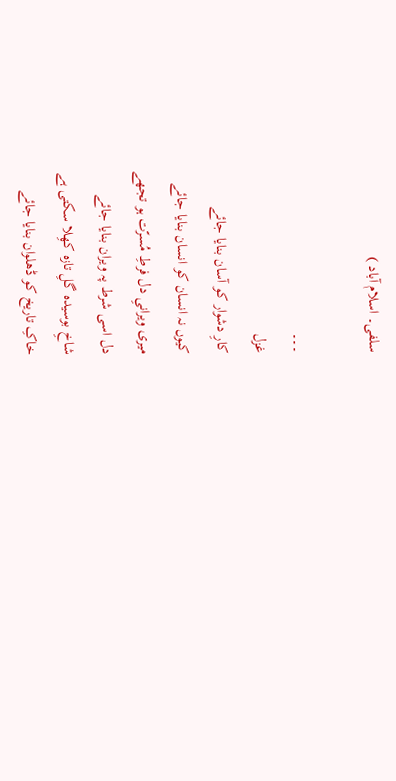سلفی۔ اسلام آباد )

۔۔۔
غزل
کارِ دشوار کو آسان بنایا جائے
کیوں نہ انسان کو انسان بنایا جائے
میری ویرانیِ دل فرطِ مُسرّت ہو تجھے
دل اسی شرط پہ ویران بنایا جائے
شاخِ بوسیدہ گلِ تازہ کھِلا سکتی ہے
خاکِ تاریخ کو ڈھلوان بنایا جائے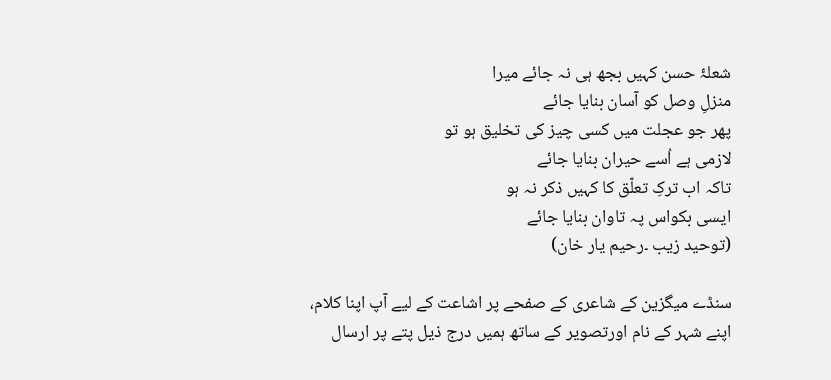شعلۂ حسن کہیں بجھ ہی نہ جائے میرا
منزلِ وصل کو آسان بنایا جائے
پھر جو عجلت میں کسی چیز کی تخلیق ہو تو
لازمی ہے اُسے حیران بنایا جائے
تاکہ اب ترکِ تعلّق کا کہیں ذکر نہ ہو
ایسی بکواس پہ تاوان بنایا جائے
(توحید زیب ۔رحیم یار خان)

سنڈے میگزین کے شاعری کے صفحے پر اشاعت کے لیے آپ اپنا کلام، اپنے شہر کے نام اورتصویر کے ساتھ ہمیں درج ذیل پتے پر ارسال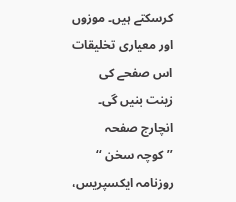کرسکتے ہیں۔ موزوں اور معیاری تخلیقات اس صفحے کی زینت بنیں گی۔
انچارج صفحہ ’’کوچہ سخن ‘‘
روزنامہ ایکسپریس،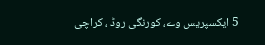5 ایکسپریس وے، کورنگی روڈ ، کراچی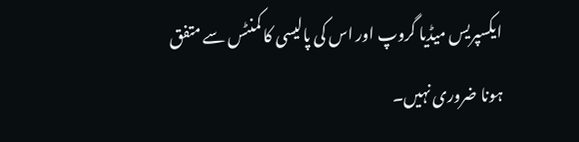ایکسپریس میڈیا گروپ اور اس کی پالیسی کا کمنٹس سے متفق ہونا ضروری نہیں۔